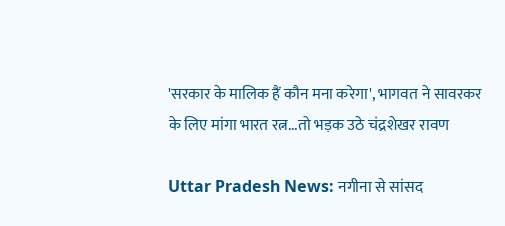'सरकार के मालिक हैं कौन मना करेगा', भागवत ने सावरकर के लिए मांगा भारत रत्न...तो भड़क उठे चंद्रशेखर रावण

Uttar Pradesh News: नगीना से सांसद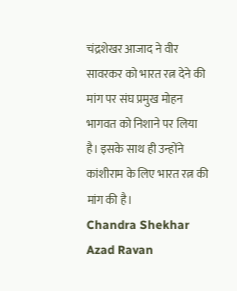चंद्रशेखर आजाद ने वीर सावरकर को भारत रत्न देने की मांग पर संघ प्रमुख मोहन भागवत को निशाने पर लिया है। इसके साथ ही उन्होंने कांशीराम के लिए भारत रत्न की मांग की है।
Chandra Shekhar Azad Ravan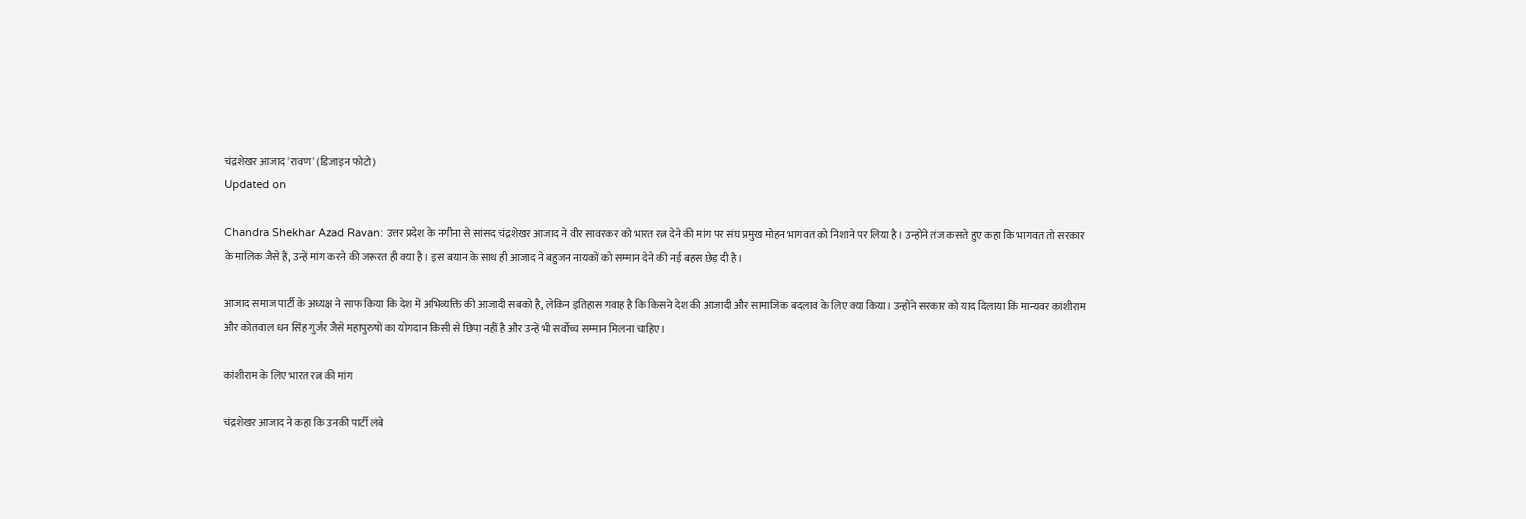चंद्रशेखर आजाद 'रावण' (डिजाइन फोटो)
Updated on

Chandra Shekhar Azad Ravan: उत्तर प्रदेश के नगीना से सांसद चंद्रशेखर आजाद ने वीर सावरकर को भारत रत्न देने की मांग पर संघ प्रमुख मोहन भागवत को निशाने पर लिया है। उन्होंने तंज कसते हुए कहा कि भागवत तो सरकार के मालिक जैसे हैं, उन्हें मांग करने की जरूरत ही क्या है। इस बयान के साथ ही आजाद ने बहुजन नायकों को सम्मान देने की नई बहस छेड़ दी है।

आजाद समाज पार्टी के अध्यक्ष ने साफ किया कि देश में अभिव्यक्ति की आजादी सबको है, लेकिन इतिहास गवाह है कि किसने देश की आजादी और सामाजिक बदलाव के लिए क्या किया। उन्होंने सरकार को याद दिलाया कि मान्यवर कांशीराम और कोतवाल धन सिंह गुर्जर जैसे महापुरुषों का योगदान किसी से छिपा नहीं है और उन्हें भी सर्वोच्च सम्मान मिलना चाहिए।

कांशीराम के लिए भारत रत्न की मांग

चंद्रशेखर आजाद ने कहा कि उनकी पार्टी लंबे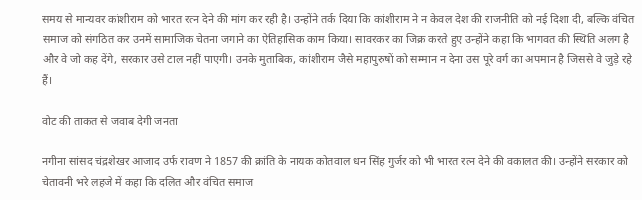समय से मान्यवर कांशीराम को भारत रत्न देने की मांग कर रही है। उन्होंने तर्क दिया कि कांशीराम ने न केवल देश की राजनीति को नई दिशा दी, बल्कि वंचित समाज को संगठित कर उनमें सामाजिक चेतना जगाने का ऐतिहासिक काम किया। सावरकर का जिक्र करते हुए उन्होंने कहा कि भागवत की स्थिति अलग है और वे जो कह देंगे, सरकार उसे टाल नहीं पाएगी। उनके मुताबिक, कांशीराम जैसे महापुरुषों को सम्मान न देना उस पूरे वर्ग का अपमान है जिससे वे जुड़े रहे हैं।

वोट की ताकत से जवाब देगी जनता

नगीना सांसद चंद्रशेखर आजाद उर्फ रावण ने 1857 की क्रांति के नायक कोतवाल धन सिंह गुर्जर को भी भारत रत्न देने की वकालत की। उन्होंने सरकार को चेतावनी भरे लहजे में कहा कि दलित और वंचित समाज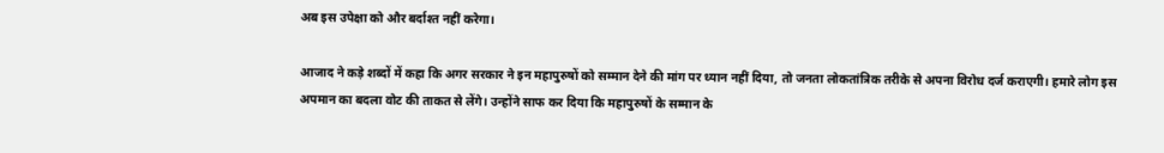अब इस उपेक्षा को और बर्दाश्त नहीं करेगा।

आजाद ने कड़े शब्दों में कहा कि अगर सरकार ने इन महापुरुषों को सम्मान देने की मांग पर ध्यान नहीं दिया, तो जनता लोकतांत्रिक तरीके से अपना विरोध दर्ज कराएगी। हमारे लोग इस अपमान का बदला वोट की ताकत से लेंगे। उन्होंने साफ कर दिया कि महापुरुषों के सम्मान के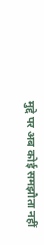मुद्दे पर अब कोई समझौता नहीं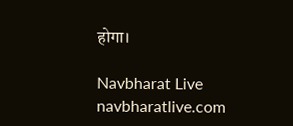होगा।

Navbharat Live
navbharatlive.com